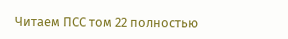Читаем ПСС том 22 полностью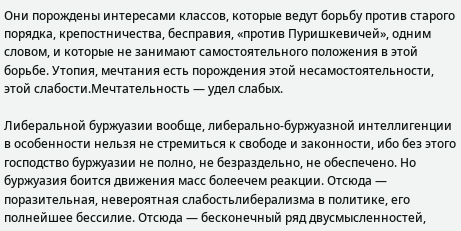Они порождены интересами классов, которые ведут борьбу против старого порядка, крепостничества, бесправия, «против Пуришкевичей», одним словом, и которые не занимают самостоятельного положения в этой борьбе. Утопия, мечтания есть порождения этой несамостоятельности, этой слабости.Мечтательность — удел слабых.

Либеральной буржуазии вообще, либерально-буржуазной интеллигенции в особенности нельзя не стремиться к свободе и законности, ибо без этого господство буржуазии не полно, не безраздельно, не обеспечено. Но буржуазия боится движения масс болеечем реакции. Отсюда — поразительная, невероятная слабостьлиберализма в политике, его полнейшее бессилие. Отсюда — бесконечный ряд двусмысленностей,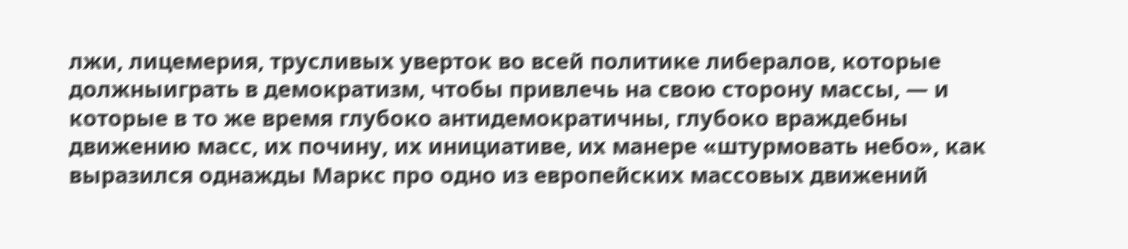лжи, лицемерия, трусливых уверток во всей политике либералов, которые должныиграть в демократизм, чтобы привлечь на свою сторону массы, — и которые в то же время глубоко антидемократичны, глубоко враждебны движению масс, их почину, их инициативе, их манере «штурмовать небо», как выразился однажды Маркс про одно из европейских массовых движений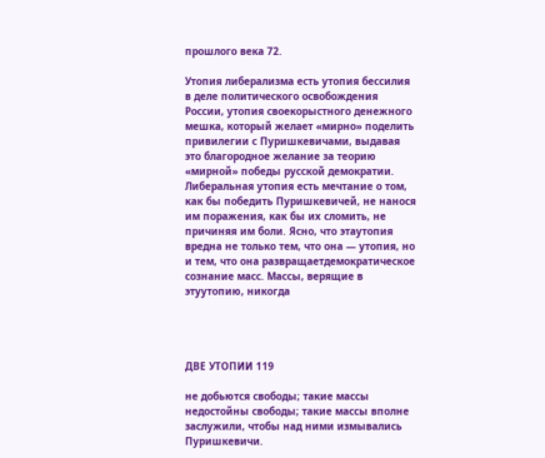прошлого века 72.

Утопия либерализма есть утопия бессилия в деле политического освобождения России, утопия своекорыстного денежного мешка, который желает «мирно» поделить привилегии с Пуришкевичами, выдавая это благородное желание за теорию «мирной» победы русской демократии. Либеральная утопия есть мечтание о том, как бы победить Пуришкевичей, не нанося им поражения, как бы их сломить, не причиняя им боли. Ясно, что этаутопия вредна не только тем, что она — утопия, но и тем, что она развращаетдемократическое сознание масс. Массы, верящие в этуутопию, никогда




ДВЕ УТОПИИ 119

не добьются свободы; такие массы недостойны свободы; такие массы вполне заслужили, чтобы над ними измывались Пуришкевичи.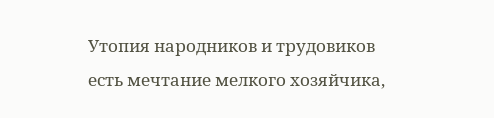Утопия народников и трудовиков есть мечтание мелкого хозяйчика,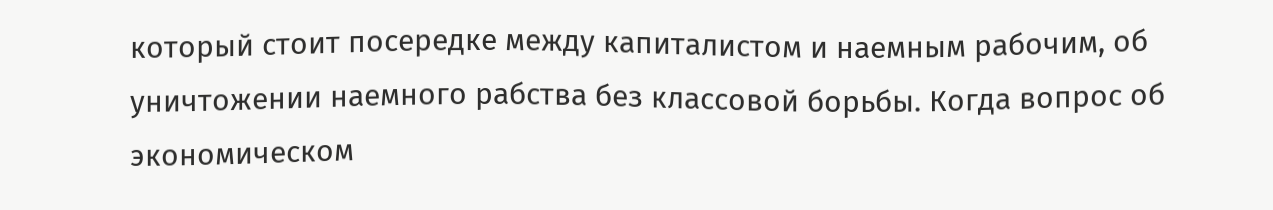который стоит посередке между капиталистом и наемным рабочим, об уничтожении наемного рабства без классовой борьбы. Когда вопрос об экономическом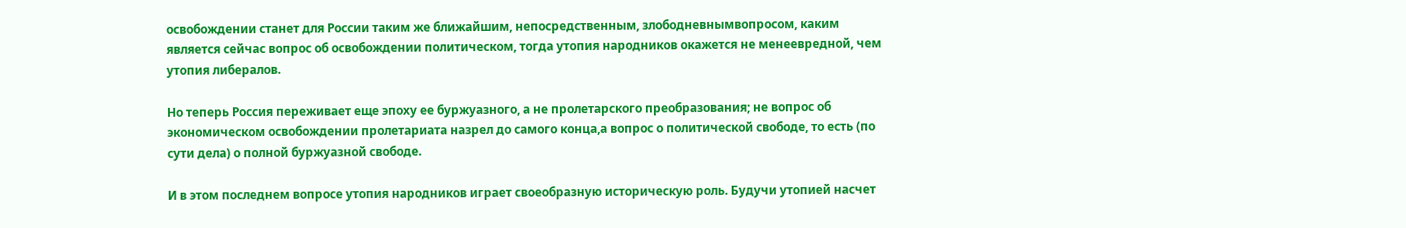освобождении станет для России таким же ближайшим, непосредственным, злободневнымвопросом, каким является сейчас вопрос об освобождении политическом, тогда утопия народников окажется не менеевредной, чем утопия либералов.

Но теперь Россия переживает еще эпоху ее буржуазного, а не пролетарского преобразования; не вопрос об экономическом освобождении пролетариата назрел до самого конца,а вопрос о политической свободе, то есть (по сути дела) о полной буржуазной свободе.

И в этом последнем вопросе утопия народников играет своеобразную историческую роль. Будучи утопией насчет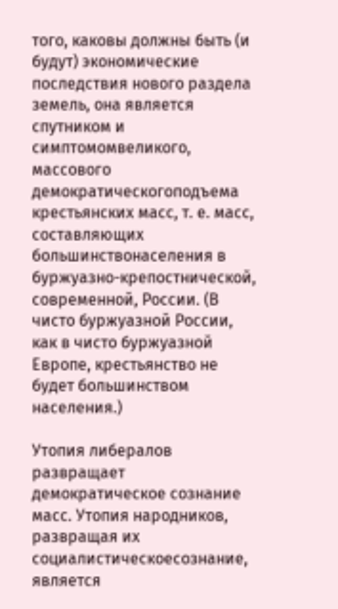того, каковы должны быть (и будут) экономические последствия нового раздела земель, она является спутником и симптомомвеликого, массового демократическогоподъема крестьянских масс, т. е. масс, составляющих большинствонаселения в буржуазно-крепостнической, современной, России. (В чисто буржуазной России, как в чисто буржуазной Европе, крестьянство не будет большинством населения.)

Утопия либералов развращает демократическое сознание масс. Утопия народников, развращая их социалистическоесознание, является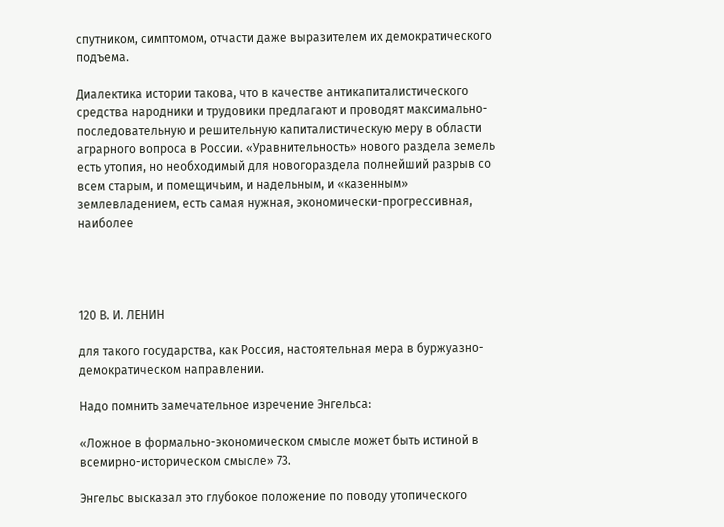спутником, симптомом, отчасти даже выразителем их демократического подъема.

Диалектика истории такова, что в качестве антикапиталистического средства народники и трудовики предлагают и проводят максимально-последовательную и решительную капиталистическую меру в области аграрного вопроса в России. «Уравнительность» нового раздела земель есть утопия, но необходимый для новогораздела полнейший разрыв со всем старым, и помещичьим, и надельным, и «казенным» землевладением, есть самая нужная, экономически-прогрессивная, наиболее




120 В. И. ЛЕНИН

для такого государства, как Россия, настоятельная мера в буржуазно-демократическом направлении.

Надо помнить замечательное изречение Энгельса:

«Ложное в формально-экономическом смысле может быть истиной в всемирно-историческом смысле» 73.

Энгельс высказал это глубокое положение по поводу утопического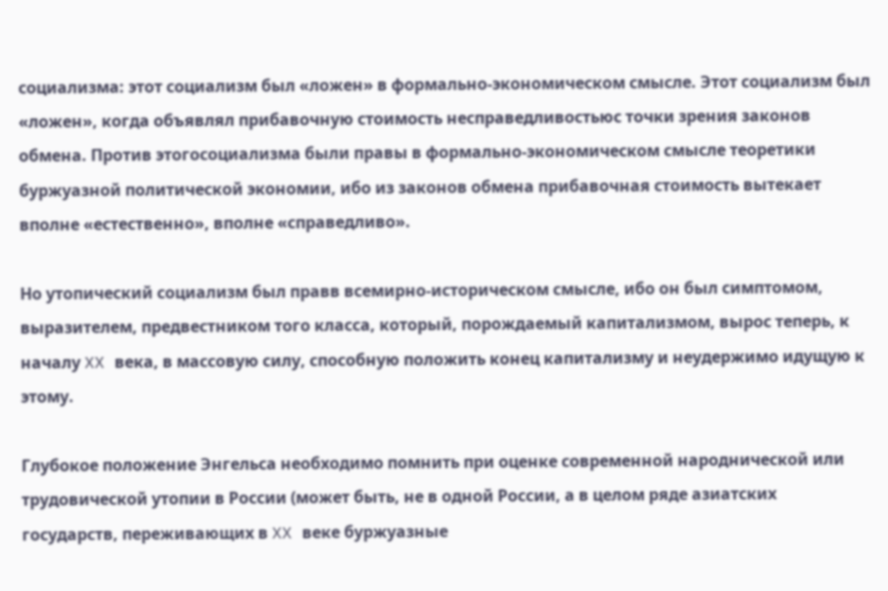социализма: этот социализм был «ложен» в формально-экономическом смысле. Этот социализм был «ложен», когда объявлял прибавочную стоимость несправедливостьюс точки зрения законов обмена. Против этогосоциализма были правы в формально-экономическом смысле теоретики буржуазной политической экономии, ибо из законов обмена прибавочная стоимость вытекает вполне «естественно», вполне «справедливо».

Но утопический социализм был правв всемирно-историческом смысле, ибо он был симптомом, выразителем, предвестником того класса, который, порождаемый капитализмом, вырос теперь, к началу XX века, в массовую силу, способную положить конец капитализму и неудержимо идущую к этому.

Глубокое положение Энгельса необходимо помнить при оценке современной народнической или трудовической утопии в России (может быть, не в одной России, а в целом ряде азиатских государств, переживающих в XX веке буржуазные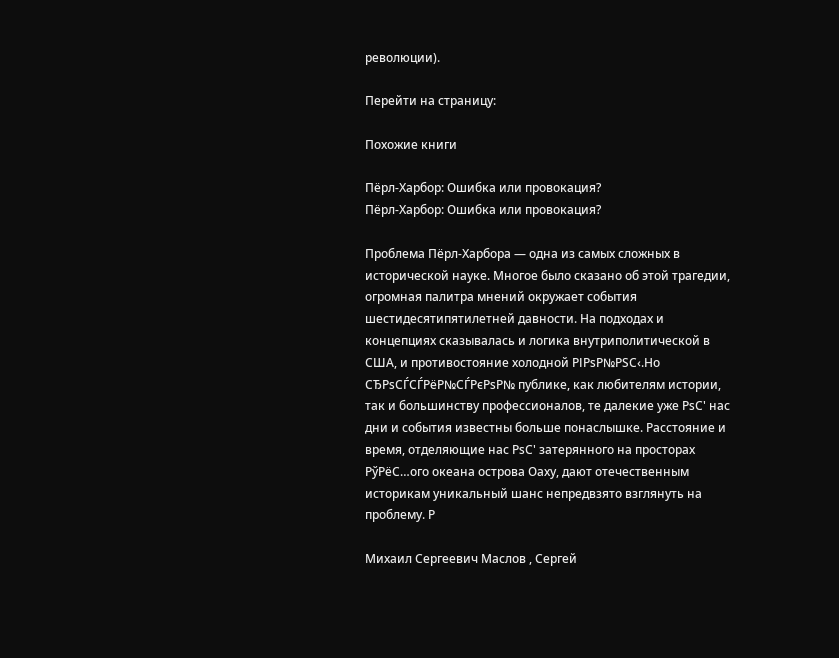революции).

Перейти на страницу:

Похожие книги

Пёрл-Харбор: Ошибка или провокация?
Пёрл-Харбор: Ошибка или провокация?

Проблема Пёрл-Харбора — одна из самых сложных в исторической науке. Многое было сказано об этой трагедии, огромная палитра мнений окружает события шестидесятипятилетней давности. На подходах и концепциях сказывалась и логика внутриполитической в США, и противостояние холодной РІРѕР№РЅС‹.Но СЂРѕСЃСЃРёР№СЃРєРѕР№ публике, как любителям истории, так и большинству профессионалов, те далекие уже РѕС' нас дни и события известны больше понаслышке. Расстояние и время, отделяющие нас РѕС' затерянного на просторах РўРёС…ого океана острова Оаху, дают отечественным историкам уникальный шанс непредвзято взглянуть на проблему. Р

Михаил Сергеевич Маслов , Сергей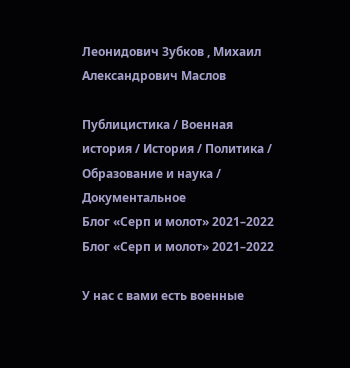Леонидович Зубков , Михаил Александрович Маслов

Публицистика / Военная история / История / Политика / Образование и наука / Документальное
Блог «Серп и молот» 2021–2022
Блог «Серп и молот» 2021–2022

У нас с вами есть военные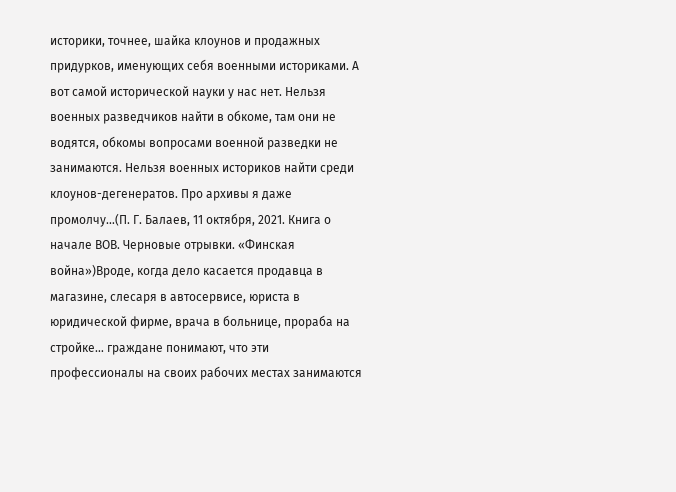историки, точнее, шайка клоунов и продажных придурков, именующих себя военными историками. А вот самой исторической науки у нас нет. Нельзя военных разведчиков найти в обкоме, там они не водятся, обкомы вопросами военной разведки не занимаются. Нельзя военных историков найти среди клоунов-дегенератов. Про архивы я даже промолчу…(П. Г. Балаев, 11 октября, 2021. Книга о начале ВОВ. Черновые отрывки. «Финская война»)Вроде, когда дело касается продавца в магазине, слесаря в автосервисе, юриста в юридической фирме, врача в больнице, прораба на стройке… граждане понимают, что эти профессионалы на своих рабочих местах занимаются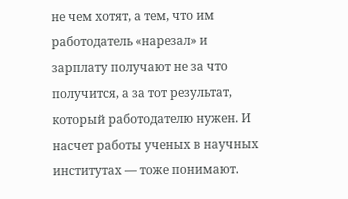не чем хотят, а тем, что им работодатель «нарезал» и зарплату получают не за что получится, а за тот результат, который работодателю нужен. И насчет работы ученых в научных институтах — тоже понимают.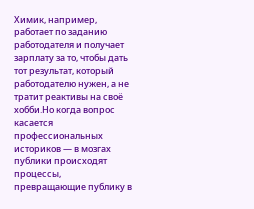Химик, например, работает по заданию работодателя и получает зарплату за то, чтобы дать тот результат, который работодателю нужен, а не тратит реактивы на своё хобби.Но когда вопрос касается профессиональных историков — в мозгах публики происходят процессы, превращающие публику в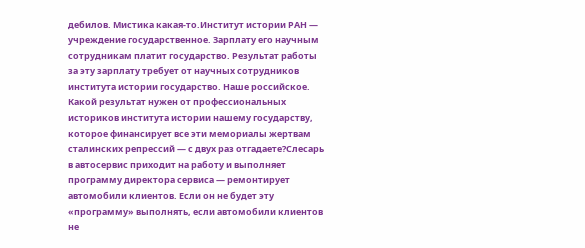дебилов. Мистика какая-то.Институт истории РАН — учреждение государственное. Зарплату его научным сотрудникам платит государство. Результат работы за эту зарплату требует от научных сотрудников института истории государство. Наше российское. Какой результат нужен от профессиональных историков института истории нашему государству, которое финансирует все эти мемориалы жертвам сталинских репрессий — с двух раз отгадаете?Слесарь в автосервис приходит на работу и выполняет программу директора сервиса — ремонтирует автомобили клиентов. Если он не будет эту «программу» выполнять, если автомобили клиентов не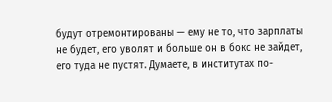будут отремонтированы — ему не то, что зарплаты не будет, его уволят и больше он в бокс не зайдет, его туда не пустят. Думаете, в институтах по-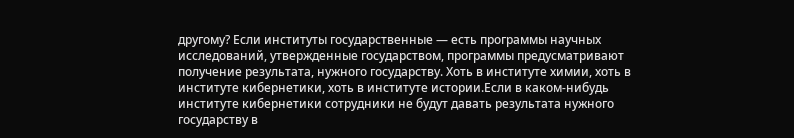другому? Если институты государственные — есть программы научных исследований, утвержденные государством, программы предусматривают получение результата, нужного государству. Хоть в институте химии, хоть в институте кибернетики, хоть в институте истории.Если в каком-нибудь институте кибернетики сотрудники не будут давать результата нужного государству в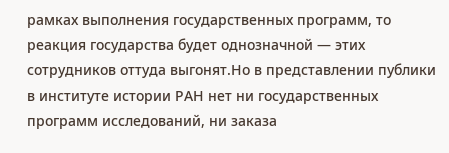рамках выполнения государственных программ, то реакция государства будет однозначной — этих сотрудников оттуда выгонят.Но в представлении публики в институте истории РАН нет ни государственных программ исследований, ни заказа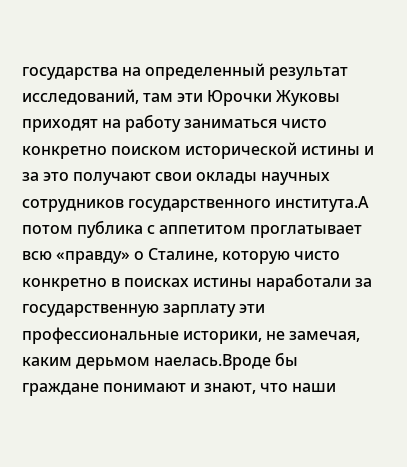государства на определенный результат исследований, там эти Юрочки Жуковы приходят на работу заниматься чисто конкретно поиском исторической истины и за это получают свои оклады научных сотрудников государственного института.А потом публика с аппетитом проглатывает всю «правду» о Сталине, которую чисто конкретно в поисках истины наработали за государственную зарплату эти профессиональные историки, не замечая, каким дерьмом наелась.Вроде бы граждане понимают и знают, что наши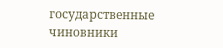государственные чиновники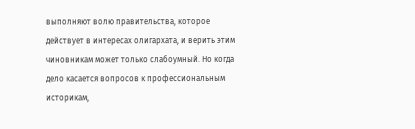выполняют волю правительства, которое действует в интересах олигархата, и верить этим чиновникам может только слабоумный. Но когда дело касается вопросов к профессиональным историкам,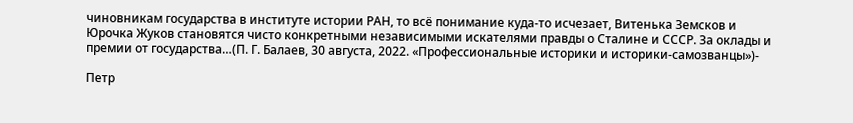чиновникам государства в институте истории РАН, то всё понимание куда-то исчезает, Витенька Земсков и Юрочка Жуков становятся чисто конкретными независимыми искателями правды о Сталине и СССР. За оклады и премии от государства…(П. Г. Балаев, 30 августа, 2022. «Профессиональные историки и историки-самозванцы»)-

Петр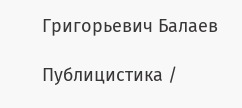Григорьевич Балаев

Публицистика /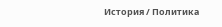История / Политика